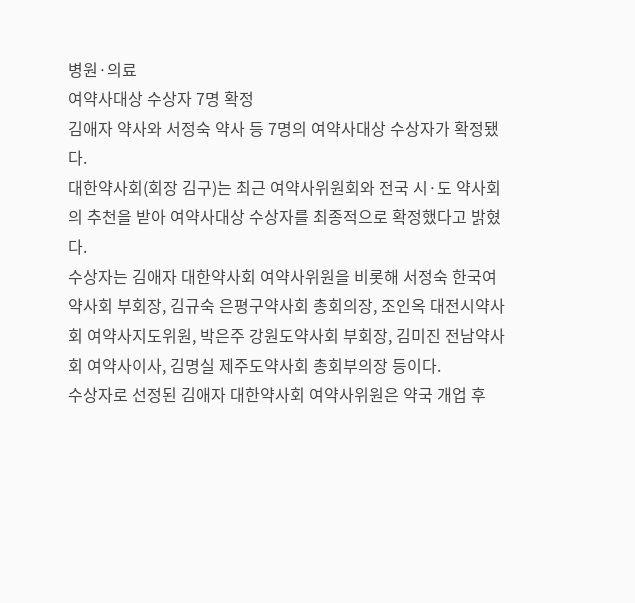병원·의료
여약사대상 수상자 7명 확정
김애자 약사와 서정숙 약사 등 7명의 여약사대상 수상자가 확정됐다.
대한약사회(회장 김구)는 최근 여약사위원회와 전국 시·도 약사회의 추천을 받아 여약사대상 수상자를 최종적으로 확정했다고 밝혔다.
수상자는 김애자 대한약사회 여약사위원을 비롯해 서정숙 한국여약사회 부회장, 김규숙 은평구약사회 총회의장, 조인옥 대전시약사회 여약사지도위원, 박은주 강원도약사회 부회장, 김미진 전남약사회 여약사이사, 김명실 제주도약사회 총회부의장 등이다.
수상자로 선정된 김애자 대한약사회 여약사위원은 약국 개업 후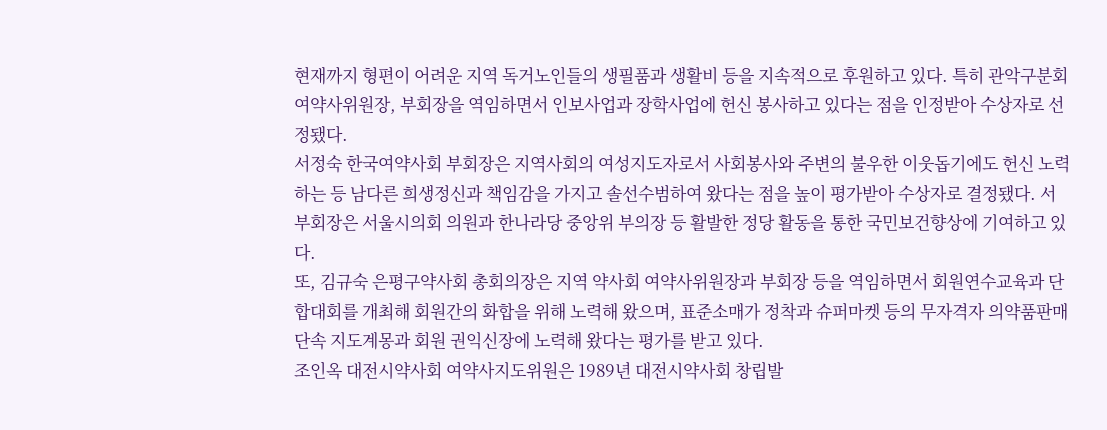현재까지 형편이 어려운 지역 독거노인들의 생필품과 생활비 등을 지속적으로 후원하고 있다. 특히 관악구분회 여약사위원장, 부회장을 역임하면서 인보사업과 장학사업에 헌신 봉사하고 있다는 점을 인정받아 수상자로 선정됐다.
서정숙 한국여약사회 부회장은 지역사회의 여성지도자로서 사회봉사와 주변의 불우한 이웃돕기에도 헌신 노력하는 등 남다른 희생정신과 책임감을 가지고 솔선수범하여 왔다는 점을 높이 평가받아 수상자로 결정됐다. 서 부회장은 서울시의회 의원과 한나라당 중앙위 부의장 등 활발한 정당 활동을 통한 국민보건향상에 기여하고 있다.
또, 김규숙 은평구약사회 총회의장은 지역 약사회 여약사위원장과 부회장 등을 역임하면서 회원연수교육과 단합대회를 개최해 회원간의 화합을 위해 노력해 왔으며, 표준소매가 정착과 슈퍼마켓 등의 무자격자 의약품판매 단속 지도계몽과 회원 권익신장에 노력해 왔다는 평가를 받고 있다.
조인옥 대전시약사회 여약사지도위원은 1989년 대전시약사회 창립발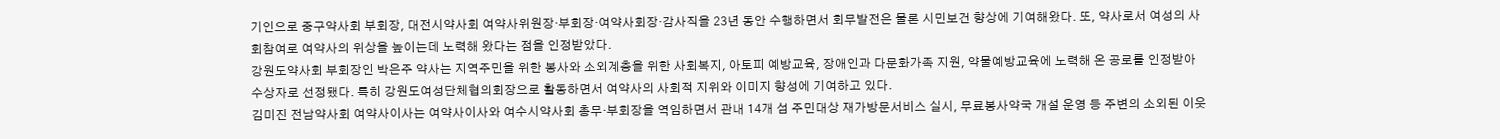기인으로 중구약사회 부회장, 대전시약사회 여약사위원장·부회장·여약사회장·감사직을 23년 동안 수행하면서 회무발전은 물론 시민보건 향상에 기여해왔다. 또, 약사로서 여성의 사회참여로 여약사의 위상을 높이는데 노력해 왔다는 점을 인정받았다.
강원도약사회 부회장인 박은주 약사는 지역주민을 위한 봉사와 소외계층을 위한 사회복지, 아토피 예방교육, 장애인과 다문화가족 지원, 약물예방교육에 노력해 온 공로를 인정받아 수상자로 선정됐다. 특히 강원도여성단체협의회장으로 활동하면서 여약사의 사회적 지위와 이미지 향성에 기여하고 있다.
김미진 전남약사회 여약사이사는 여약사이사와 여수시약사회 총무·부회장을 역임하면서 관내 14개 섬 주민대상 재가방문서비스 실시, 무료봉사약국 개설 운영 등 주변의 소외된 이웃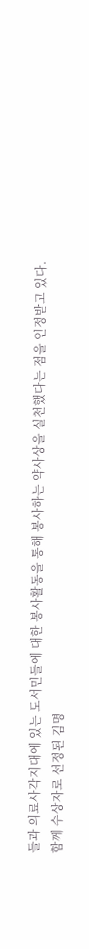들과 의료사각지대에 있는 도서민들에 대한 봉사활동을 통해 봉사하는 약사상을 실천했다는 점을 인정받고 있다.
함께 수상자로 선정된 김명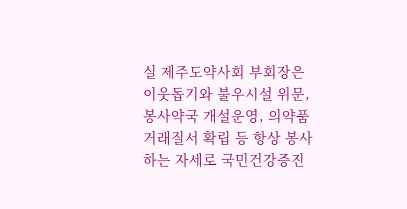실 제주도약사회 부회장은 이웃돕기와 불우시설 위문, 봉사약국 개설운영, 의약품거래질서 확립 등 항상 봉사하는 자세로 국민건강증진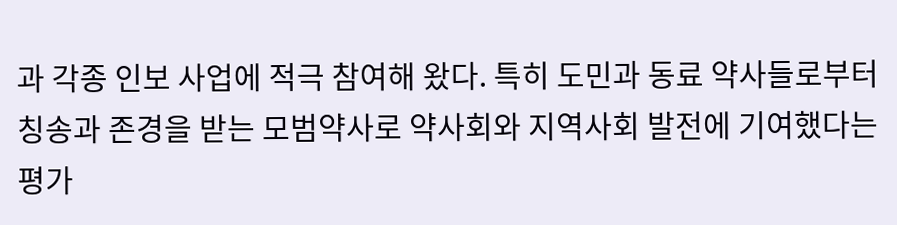과 각종 인보 사업에 적극 참여해 왔다. 특히 도민과 동료 약사들로부터 칭송과 존경을 받는 모범약사로 약사회와 지역사회 발전에 기여했다는 평가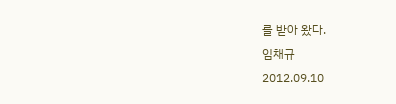를 받아 왔다.
임채규
2012.09.10